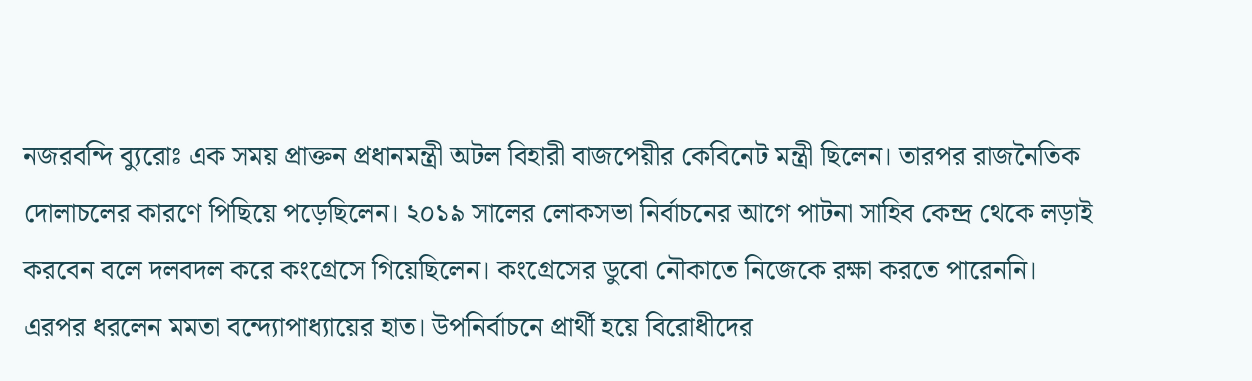নজরবন্দি ব্যুরোঃ এক সময় প্রাক্তন প্রধানমন্ত্রী অটল বিহারী বাজপেয়ীর কেবিনেট মন্ত্রী ছিলেন। তারপর রাজনৈতিক দোলাচলের কারণে পিছিয়ে পড়েছিলেন। ২০১৯ সালের লোকসভা নির্বাচনের আগে পাটনা সাহিব কেন্দ্র থেকে লড়াই করবেন বলে দলবদল করে কংগ্রেসে গিয়েছিলেন। কংগ্রেসের ডুবো নৌকাতে নিজেকে রক্ষা করতে পারেননি। এরপর ধরলেন মমতা বন্দ্যোপাধ্যায়ের হাত। উপনির্বাচনে প্রার্থী হয়ে বিরোধীদের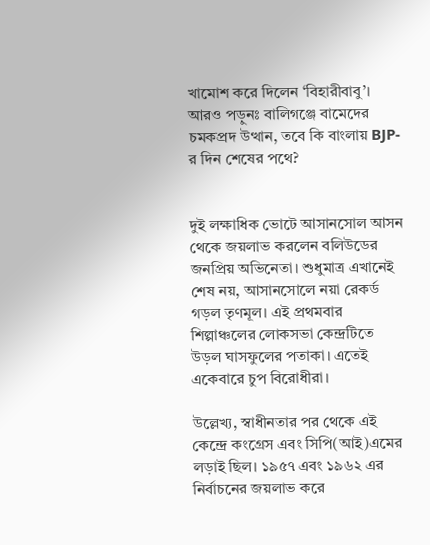খামোশ করে দিলেন ‘বিহারীবাবু’।
আরও পড়ুনঃ বালিগঞ্জে বামেদের চমকপ্রদ উত্থান, তবে কি বাংলায় BJP-র দিন শেষের পথে?


দুই লক্ষাধিক ভোটে আসানসোল আসন থেকে জয়লাভ করলেন বলিউডের জনপ্রিয় অভিনেতা। শুধুমাত্র এখানেই শেষ নয়, আসানসোলে নয়া রেকর্ড গড়ল তৃণমূল। এই প্রথমবার শিল্পাঞ্চলের লোকসভা কেন্দ্রটিতে উড়ল ঘাসফুলের পতাকা। এতেই একেবারে চুপ বিরোধীরা।

উল্লেখ্য, স্বাধীনতার পর থেকে এই কেন্দ্রে কংগ্রেস এবং সিপি(আই)এমের লড়াই ছিল। ১৯৫৭ এবং ১৯৬২ এর নির্বাচনের জয়লাভ করে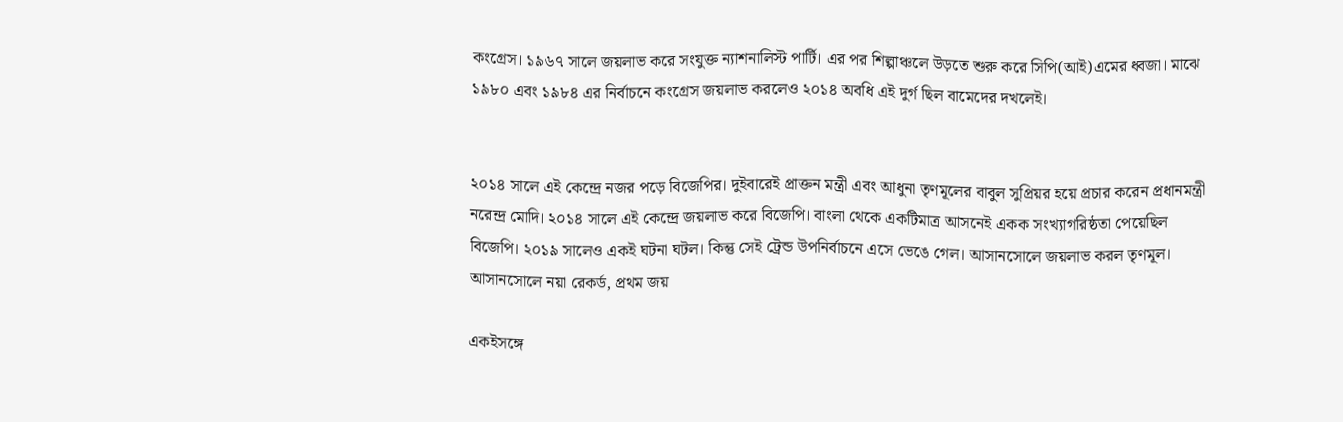কংগ্রেস। ১৯৬৭ সালে জয়লাভ করে সংযুক্ত ন্যাশনালিস্ট পার্টি। এর পর শিল্পাঞ্চলে উড়তে শুরু করে সিপি(আই)এমের ধ্বজা। মাঝে ১৯৮০ এবং ১৯৮৪ এর নির্বাচনে কংগ্রেস জয়লাভ করলেও ২০১৪ অবধি এই দুর্গ ছিল বামেদের দখলেই।


২০১৪ সালে এই কেন্দ্রে নজর পড়ে বিজেপির। দুইবারেই প্রাক্তন মন্ত্রী এবং আধুনা তৃণমূলের বাবুল সুপ্রিয়র হয়ে প্রচার করেন প্রধানমন্ত্রী নরেন্দ্র মোদি। ২০১৪ সালে এই কেন্দ্রে জয়লাভ করে বিজেপি। বাংলা থেকে একটিমাত্র আসনেই একক সংখ্যাগরিষ্ঠতা পেয়েছিল বিজেপি। ২০১৯ সালেও একই ঘটনা ঘটল। কিন্তু সেই ট্রেন্ড উপনির্বাচনে এসে ভেঙে গেল। আসানসোলে জয়লাভ করল তৃণমূল।
আসানসোলে নয়া রেকর্ড, প্রথম জয়

একইসঙ্গে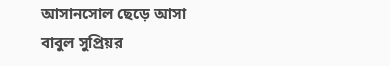আসানসোল ছেড়ে আসা বাবুল সুপ্রিয়র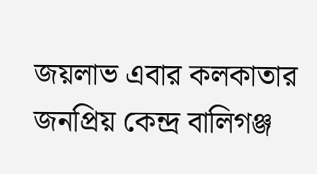জয়লাভ এবার কলকাতার জনপ্রিয় কেন্দ্র বালিগঞ্জ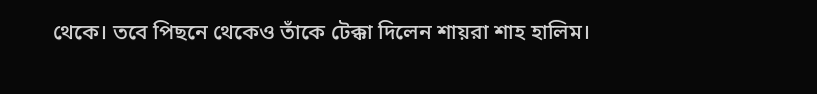থেকে। তবে পিছনে থেকেও তাঁকে টেক্কা দিলেন শায়রা শাহ হালিম।